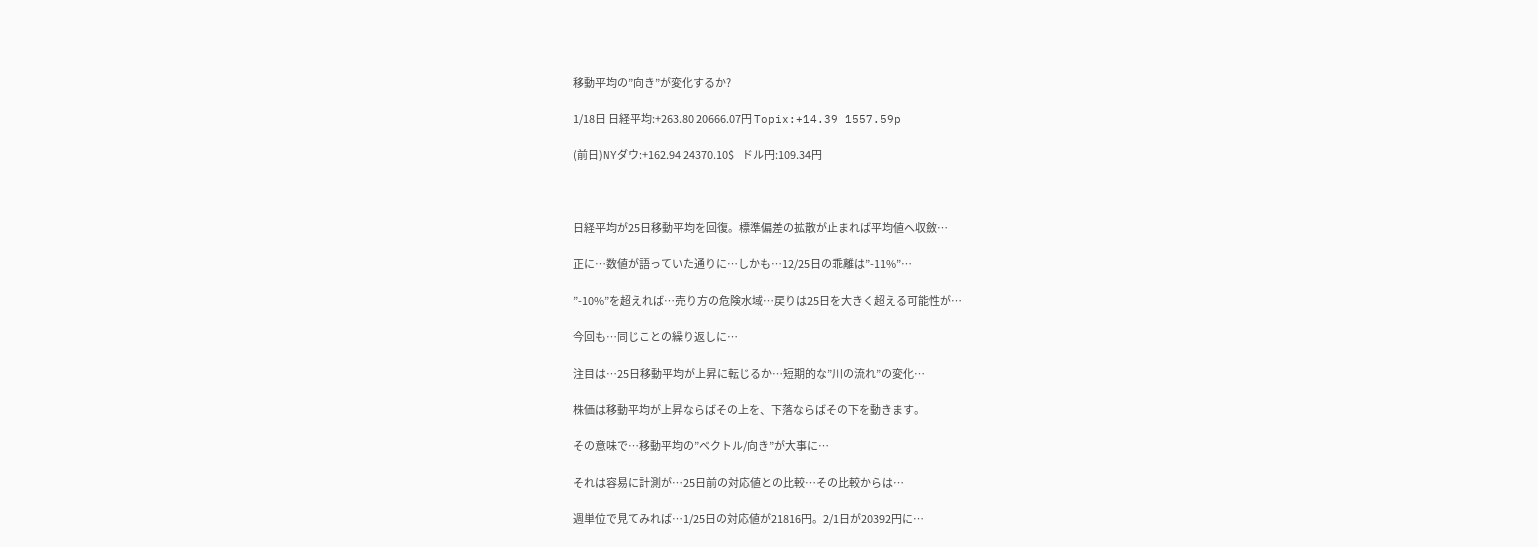移動平均の”向き”が変化するか?

1/18日 日経平均:+263.80 20666.07円 Topix:+14.39 1557.59p

(前日)NYダウ:+162.94 24370.10$    ドル円:109.34円



日経平均が25日移動平均を回復。標準偏差の拡散が止まれば平均値へ収斂…

正に…数値が語っていた通りに…しかも…12/25日の乖離は”-11%”…

”-10%”を超えれば…売り方の危険水域…戻りは25日を大きく超える可能性が…

今回も…同じことの繰り返しに…

注目は…25日移動平均が上昇に転じるか…短期的な”川の流れ”の変化…

株価は移動平均が上昇ならばその上を、下落ならばその下を動きます。

その意味で…移動平均の”ベクトル/向き”が大事に…

それは容易に計測が…25日前の対応値との比較…その比較からは…

週単位で見てみれば…1/25日の対応値が21816円。2/1日が20392円に…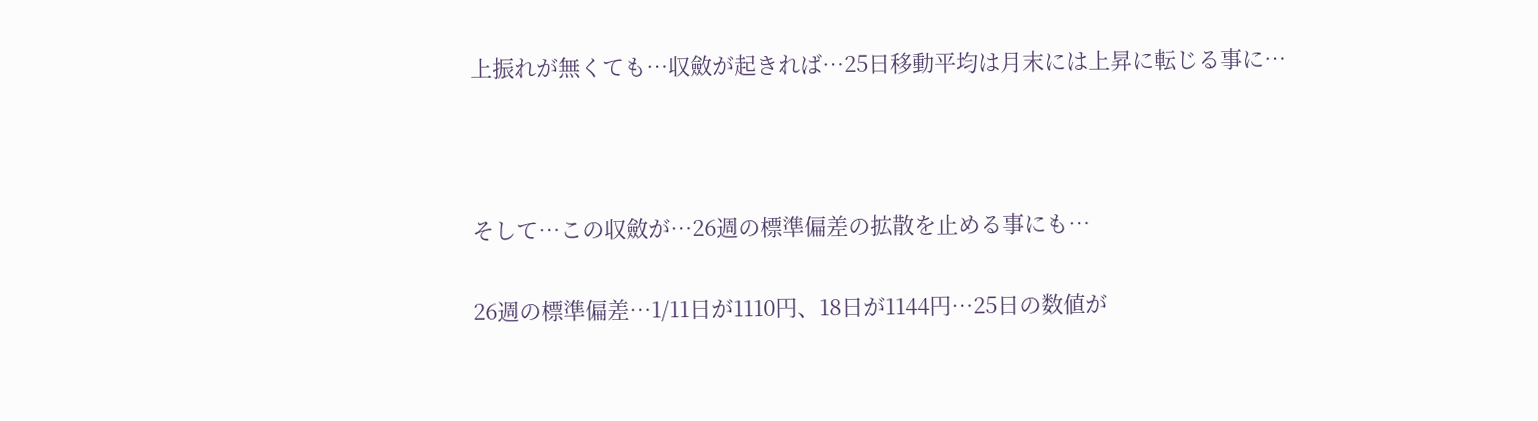上振れが無くても…収斂が起きれば…25日移動平均は月末には上昇に転じる事に…



そして…この収斂が…26週の標準偏差の拡散を止める事にも…

26週の標準偏差…1/11日が1110円、18日が1144円…25日の数値が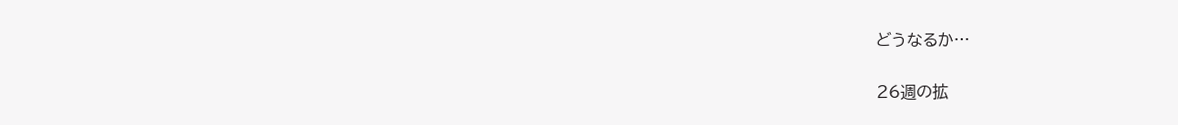どうなるか…

26週の拡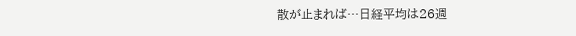散が止まれば…日経平均は26週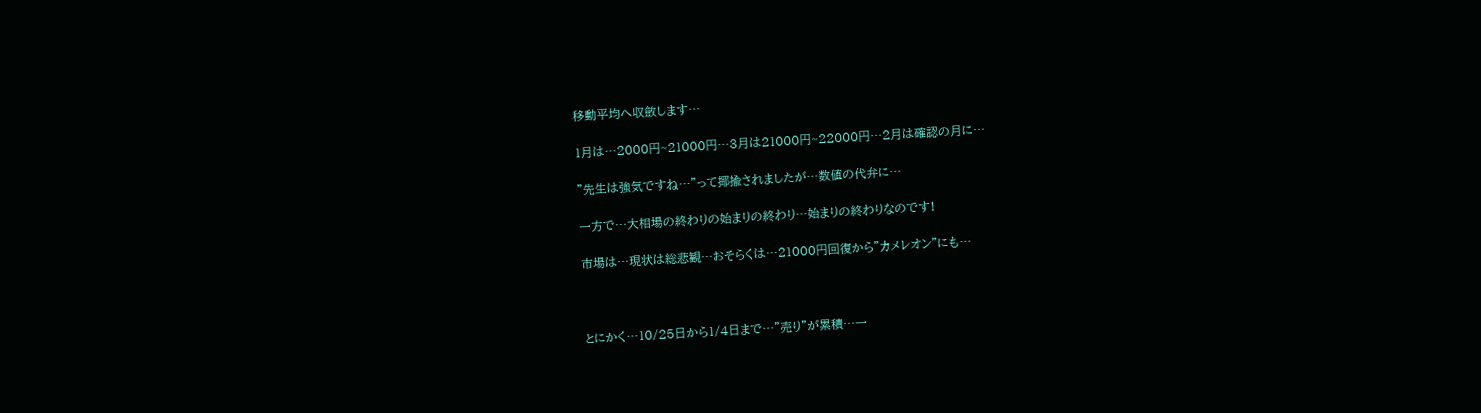移動平均へ収斂します…

1月は…2000円~21000円…3月は21000円~22000円…2月は確認の月に…

”先生は強気ですね…”って揶揄されましたが…数値の代弁に…

一方で…大相場の終わりの始まりの終わり…始まりの終わりなのです!

市場は…現状は総悲観…おそらくは…21000円回復から”カメレオン”にも…



とにかく…10/25日から1/4日まで…”売り”が累積…一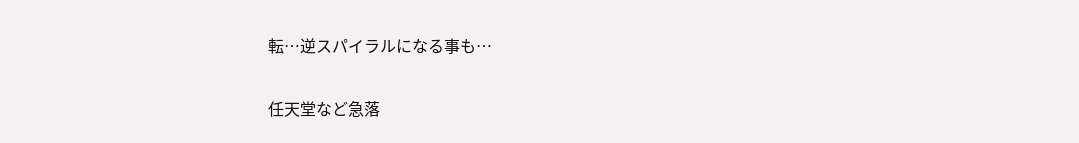転…逆スパイラルになる事も…

任天堂など急落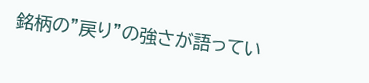銘柄の”戻り”の強さが語ってい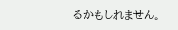るかもしれません。